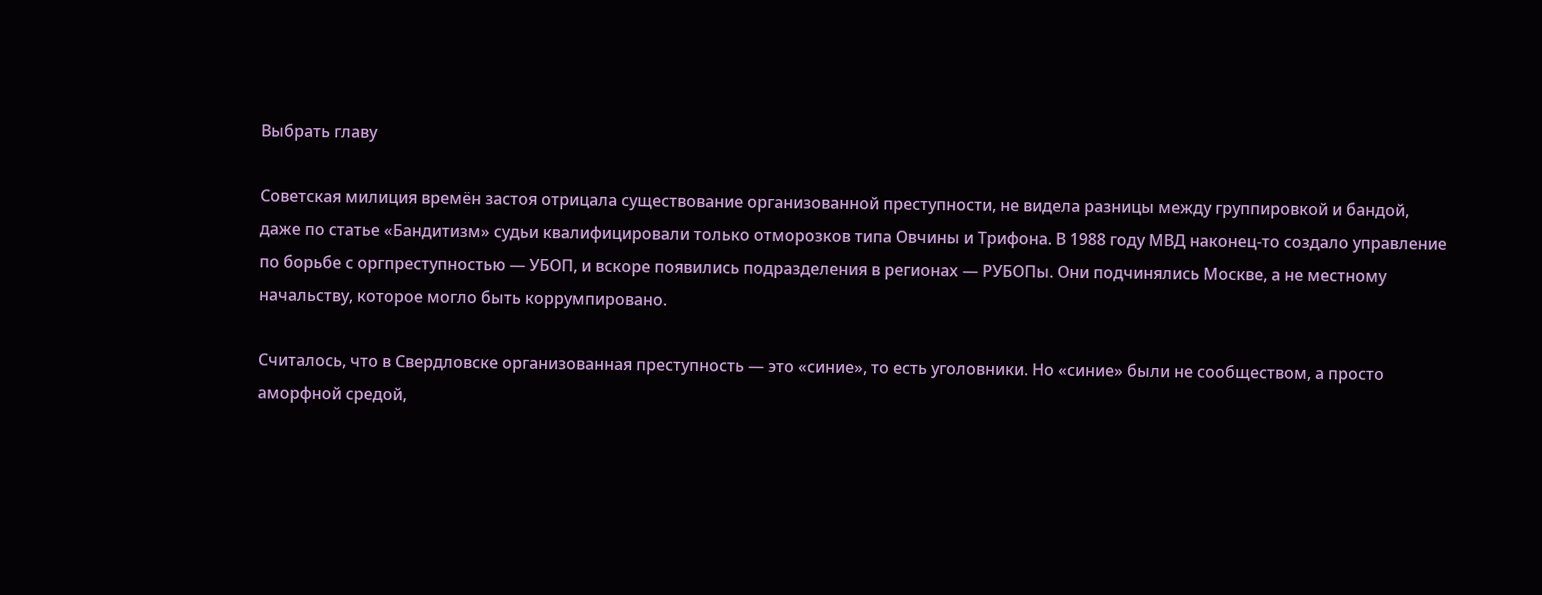Выбрать главу

Советская милиция времён застоя отрицала существование организованной преступности, не видела разницы между группировкой и бандой, даже по статье «Бандитизм» судьи квалифицировали только отморозков типа Овчины и Трифона. В 1988 году МВД наконец-то создало управление по борьбе с оргпреступностью — УБОП, и вскоре появились подразделения в регионах — РУБОПы. Они подчинялись Москве, а не местному начальству, которое могло быть коррумпировано.

Считалось, что в Свердловске организованная преступность — это «синие», то есть уголовники. Но «синие» были не сообществом, а просто аморфной средой,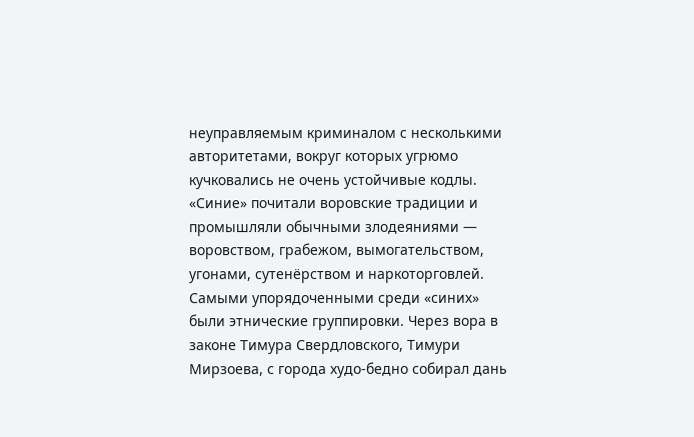неуправляемым криминалом с несколькими авторитетами, вокруг которых угрюмо кучковались не очень устойчивые кодлы. «Синие» почитали воровские традиции и промышляли обычными злодеяниями — воровством, грабежом, вымогательством, угонами, сутенёрством и наркоторговлей. Самыми упорядоченными среди «синих» были этнические группировки. Через вора в законе Тимура Свердловского, Тимури Мирзоева, с города худо-бедно собирал дань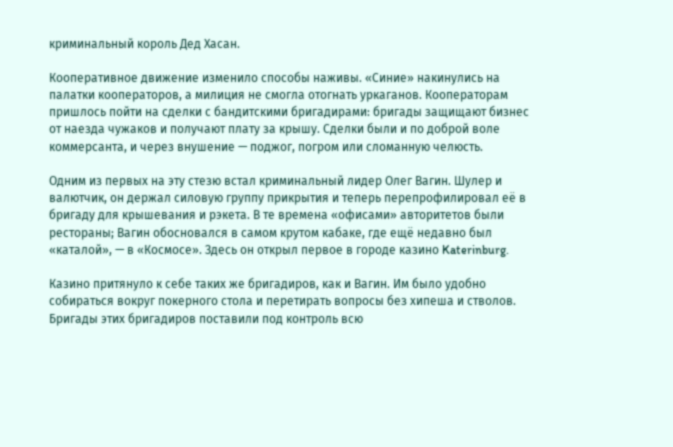криминальный король Дед Хасан.

Кооперативное движение изменило способы наживы. «Синие» накинулись на палатки кооператоров, а милиция не смогла отогнать уркаганов. Кооператорам пришлось пойти на сделки с бандитскими бригадирами: бригады защищают бизнес от наезда чужаков и получают плату за крышу. Сделки были и по доброй воле коммерсанта, и через внушение — поджог, погром или сломанную челюсть.

Одним из первых на эту стезю встал криминальный лидер Олег Вагин. Шулер и валютчик, он держал силовую группу прикрытия и теперь перепрофилировал её в бригаду для крышевания и рэкета. В те времена «офисами» авторитетов были рестораны; Вагин обосновался в самом крутом кабаке, где ещё недавно был «каталой», — в «Космосе». Здесь он открыл первое в городе казино Katerinburg.

Казино притянуло к себе таких же бригадиров, как и Вагин. Им было удобно собираться вокруг покерного стола и перетирать вопросы без хипеша и стволов. Бригады этих бригадиров поставили под контроль всю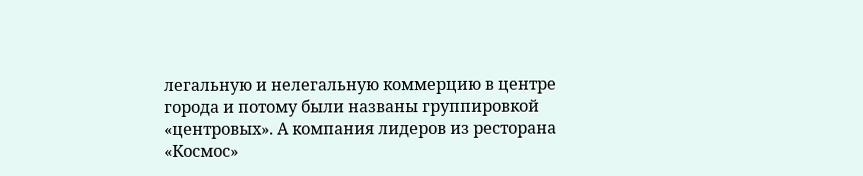легальную и нелегальную коммерцию в центре города и потому были названы группировкой «центровых». А компания лидеров из ресторана «Космос»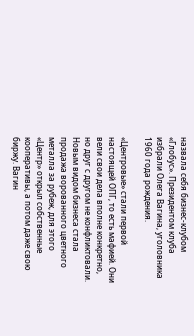назвала себя бизнес-клубом «Глобус». Президентом клуба избрали Олега Вагина, уголовника 1960 года рождения.

«Центровые» стали первой настоящей ОПГ, то есть мафией. Они вели свои дела вполне конкретно, но друг с другом не конфликтовали. Новым видом бизнеса стала продажа ворованного цветного металла за рубеж, для этого «Центр» открыл собственные кооперативы, а потом даже свою биржу. Вагин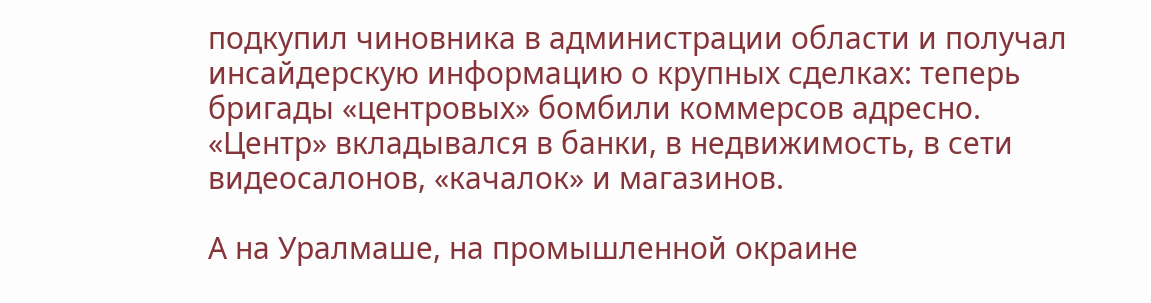подкупил чиновника в администрации области и получал инсайдерскую информацию о крупных сделках: теперь бригады «центровых» бомбили коммерсов адресно. «Центр» вкладывался в банки, в недвижимость, в сети видеосалонов, «качалок» и магазинов.

А на Уралмаше, на промышленной окраине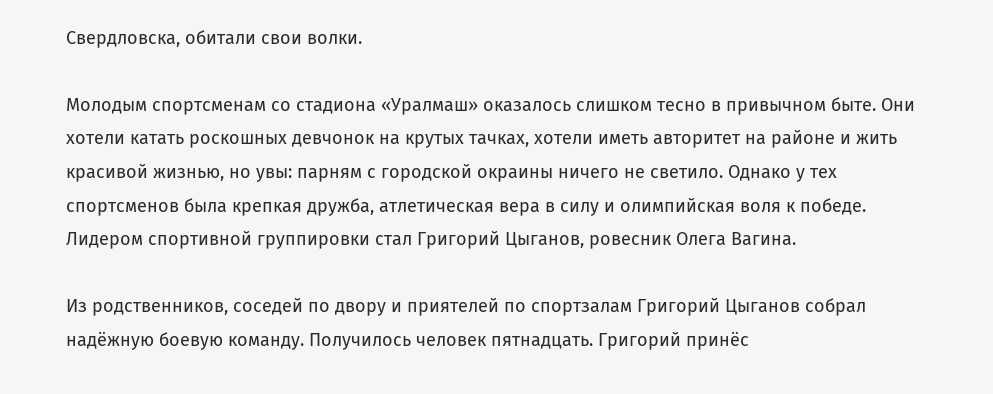Свердловска, обитали свои волки.

Молодым спортсменам со стадиона «Уралмаш» оказалось слишком тесно в привычном быте. Они хотели катать роскошных девчонок на крутых тачках, хотели иметь авторитет на районе и жить красивой жизнью, но увы: парням с городской окраины ничего не светило. Однако у тех спортсменов была крепкая дружба, атлетическая вера в силу и олимпийская воля к победе. Лидером спортивной группировки стал Григорий Цыганов, ровесник Олега Вагина.

Из родственников, соседей по двору и приятелей по спортзалам Григорий Цыганов собрал надёжную боевую команду. Получилось человек пятнадцать. Григорий принёс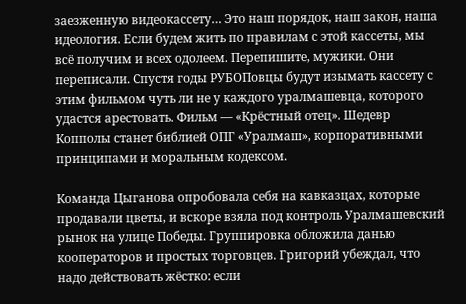заезженную видеокассету… Это наш порядок, наш закон, наша идеология. Если будем жить по правилам с этой кассеты, мы всё получим и всех одолеем. Перепишите, мужики. Они переписали. Спустя годы РУБОПовцы будут изымать кассету с этим фильмом чуть ли не у каждого уралмашевца, которого удастся арестовать. Фильм — «Крёстный отец». Шедевр Копполы станет библией ОПГ «Уралмаш», корпоративными принципами и моральным кодексом.

Команда Цыганова опробовала себя на кавказцах, которые продавали цветы, и вскоре взяла под контроль Уралмашевский рынок на улице Победы. Группировка обложила данью кооператоров и простых торговцев. Григорий убеждал, что надо действовать жёстко: если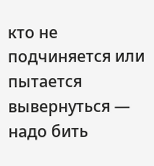кто не подчиняется или пытается вывернуться — надо бить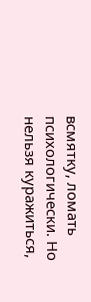всмятку, ломать психологически. Но нельзя куражиться,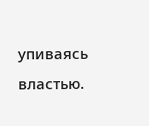упиваясь властью.